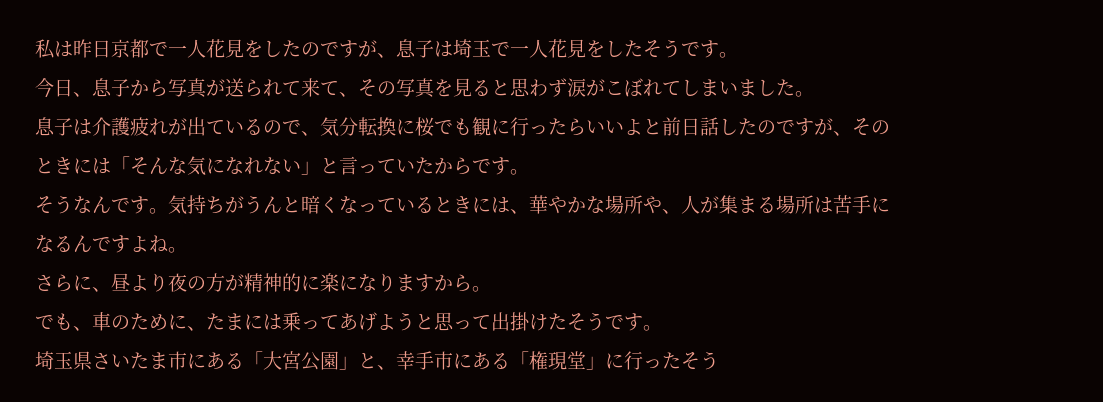私は昨日京都で一人花見をしたのですが、息子は埼玉で一人花見をしたそうです。
今日、息子から写真が送られて来て、その写真を見ると思わず涙がこぼれてしまいました。
息子は介護疲れが出ているので、気分転換に桜でも観に行ったらいいよと前日話したのですが、そのときには「そんな気になれない」と言っていたからです。
そうなんです。気持ちがうんと暗くなっているときには、華やかな場所や、人が集まる場所は苦手になるんですよね。
さらに、昼より夜の方が精神的に楽になりますから。
でも、車のために、たまには乗ってあげようと思って出掛けたそうです。
埼玉県さいたま市にある「大宮公園」と、幸手市にある「権現堂」に行ったそう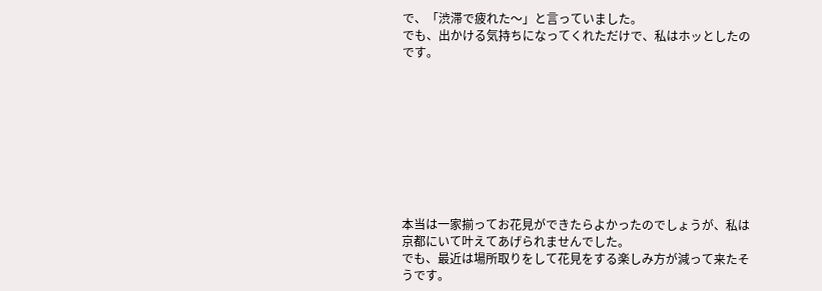で、「渋滞で疲れた〜」と言っていました。
でも、出かける気持ちになってくれただけで、私はホッとしたのです。









本当は一家揃ってお花見ができたらよかったのでしょうが、私は京都にいて叶えてあげられませんでした。
でも、最近は場所取りをして花見をする楽しみ方が減って来たそうです。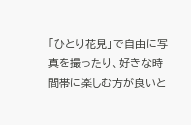「ひとり花見」で自由に写真を撮ったり、好きな時間帯に楽しむ方が良いと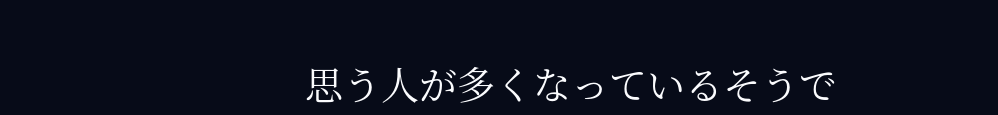思う人が多くなっているそうで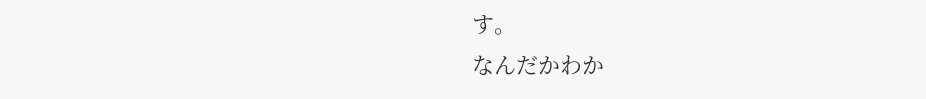す。
なんだかわか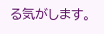る気がします。